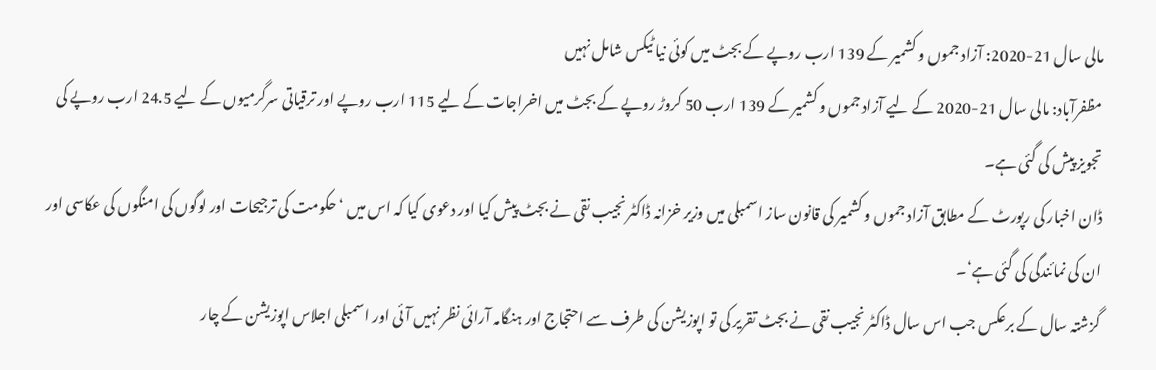مالی سال 21-2020: آزاد جموں و کشمیر کے 139 ارب روپے کے بجٹ میں کوئی نیا ٹیکس شامل نہیں
مظفرآباد: مالی سال 21-2020 کے لیے آزاد جموں و کشمیر کے 139 ارب 50 کروڑ روپے کے بجٹ میں اخراجات کے لیے 115 ارب روپے اور ترقیاتی سرگرمیوں کے لیے 24.5 ارب روپے کی تجویز پیش کی گئی ہے۔
ڈان اخبار کی رپورٹ کے مطابق آزاد جموں و کشمیر کی قانون ساز اسمبلی میں وزیر خزانہ ڈاکٹر نجیب نقی نے بجٹ پیش کیا اور دعوی کیا کہ اس میں ‘حکومت کی ترجیحات اور لوگوں کی امنگوں کی عکاسی اور ان کی نمائندگی کی گئی ہے‘۔
گزشتہ سال کے برعکس جب اس سال ڈاکٹر نجیب نقی نے بجٹ تقریر کی تو اپوزیشن کی طرف سے احتجاج اور ہنگامہ آرائی نظر نہیں آئی اور اسمبلی اجلاس اپوزیشن کے چار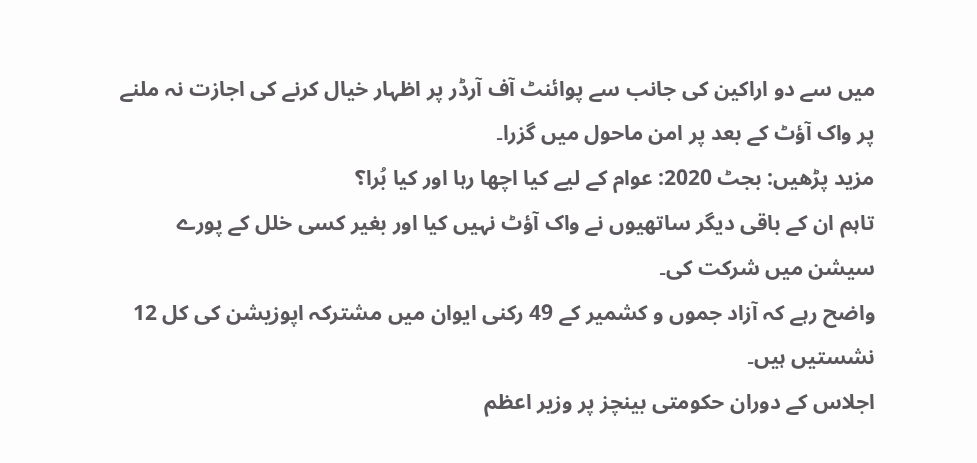میں سے دو اراکین کی جانب سے پوائنٹ آف آرڈر پر اظہار خیال کرنے کی اجازت نہ ملنے پر واک آؤٹ کے بعد پر امن ماحول میں گزرا۔
مزید پڑھیں: بجٹ 2020: عوام کے لیے کیا اچھا رہا اور کیا بُرا؟
تاہم ان کے باقی دیگر ساتھیوں نے واک آؤٹ نہیں کیا اور بغیر کسی خلل کے پورے سیشن میں شرکت کی۔
واضح رہے کہ آزاد جموں و کشمیر کے 49 رکنی ایوان میں مشترکہ اپوزیشن کی کل 12 نشستیں ہیں۔
اجلاس کے دوران حکومتی بینچز پر وزیر اعظم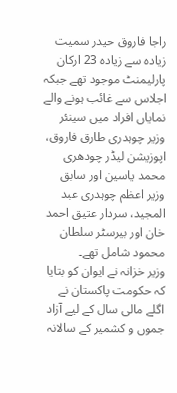راجا فاروق حیدر سمیت زیادہ سے زیادہ 23 ارکان پارلیمنٹ موجود تھے جبکہ اجلاس سے غائب ہونے والے نمایاں افراد میں سینئر وزیر چوہدری طارق فاروق، اپوزیشن لیڈر چودھری محمد یاسین اور سابق وزیر اعظم چوہدری عبد المجید، سردار عتیق احمد خان اور بیرسٹر سلطان محمود شامل تھے۔
وزیر خزانہ نے ایوان کو بتایا کہ حکومت پاکستان نے اگلے مالی سال کے لیے آزاد جموں و کشمیر کے سالانہ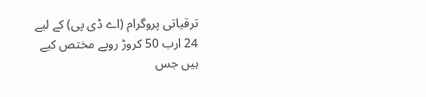ترقیاتی پروگرام (اے ڈی پی) کے لیے 24 ارب 50 کروڑ روپے مختص کیے ہیں جس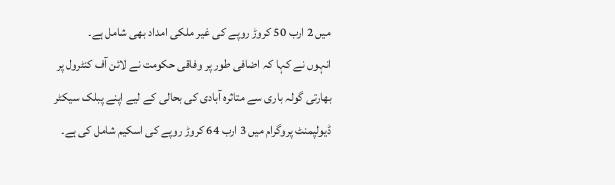میں 2 ارب 50 کروڑ روپے کی غیر ملکی امداد بھی شامل ہے۔
انہوں نے کہا کہ اضافی طور پر وفاقی حکومت نے لائن آف کنٹرول پر بھارتی گولہ باری سے متاثرہ آبادی کی بحالی کے لیے اپنے پبلک سیکٹر ڈیولپمنٹ پروگرام میں 3 ارب 64 کروڑ روپے کی اسکیم شامل کی ہے۔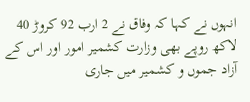انہوں نے کہا کہ وفاق نے 2 ارب 92 کروڑ 40 لاکھ روپے بھی وزارت کشمیر امور اور اس کے آزاد جموں و کشمیر میں جاری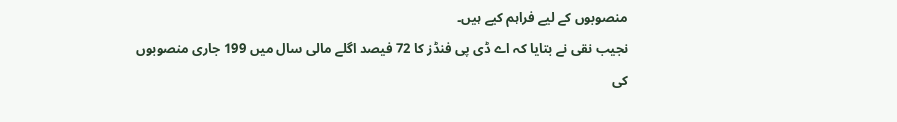منصوبوں کے لیے فراہم کیے ہیں۔
نجیب نقی نے بتایا کہ اے ڈی پی فنڈز کا 72 فیصد اگلے مالی سال میں 199 جاری منصوبوں کی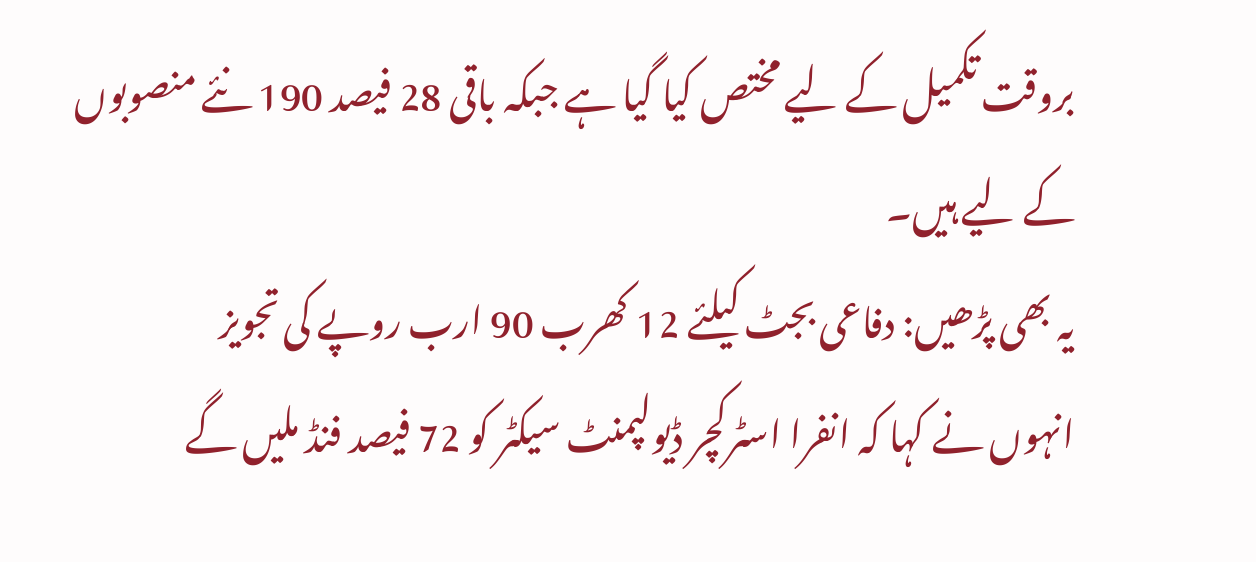بروقت تکمیل کے لیے مختص کیا گیا ہے جبکہ باقی 28 فیصد 190 نئے منصوبوں کے لیے ہیں۔
یہ بھی پڑھیں: دفاعی بجٹ کیلئے 12 کھرب 90 ارب روپے کی تجویز
انہوں نے کہا کہ انفرا اسٹرکچر ڈیولپمنٹ سیکٹر کو 72 فیصد فنڈ ملیں گے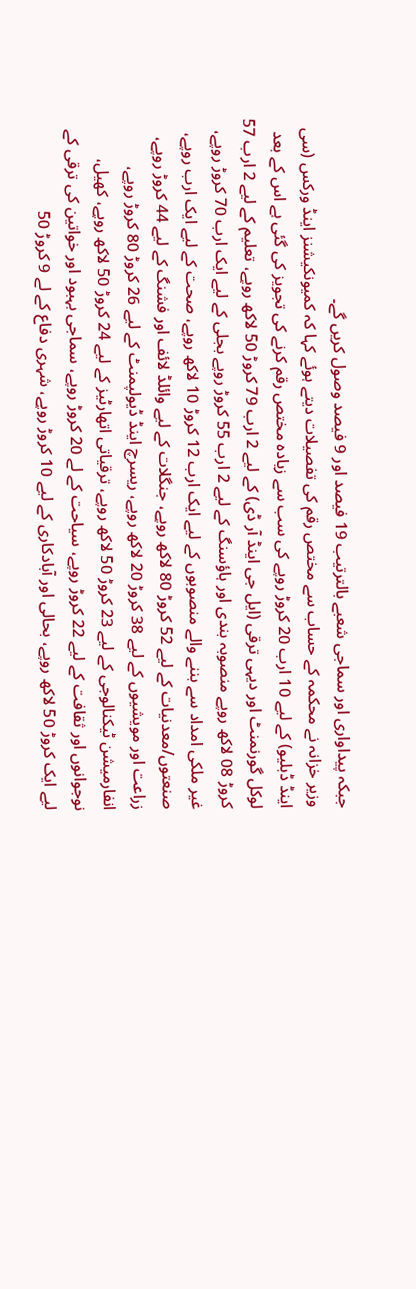جبکہ پیداواری اور سماجی شعبے بالترتیب 19 فیصد اور 9 فیصد وصول کریں گے۔
وزیر خزانہ نے محکمہ کے حساب سے مختص رقم کی تفصیلات دیتے ہوئے کہا کہ کمیونکیشنز اینڈ ورکس (سی اینڈ ڈبلیو) کے لیے 10 ارب 20 کروڑ روپے کی سب سے زیادہ مختص رقم کرنے کی تجویز کی گئی ہے اس کے بعد لوکل گورنمنٹ اور دیہی ترقی (ایل جی اینڈ آر ڈی) کے لیے 2 ارب 79 کروڑ 50 لاکھ روپے، تعلیم کے لیے 2 ارب 57 کروڑ 08 لاکھ روپے منصوبہ بندی اور ہاؤسنگ کے لیے 2 ارب 55 کروڑ روپے بجلی کے لیے ایک ارب 70 کروڑ روپے، غیر ملکی امداد سے بننے والے منصوبوں کے لیے ایک ارب 12 کروڑ 10 لاکھ روپے، صحت کے لیے ایک ارب روپے، صنعتوں/معدنیات کے لیے 52 کروڑ 80 لاکھ روپے، جنگلات کے لیے وائلڈ لائف اور فشنگ کے لیے 44 کروڑ روپے، زراعت اور مویشیوں کے لیے 38 کروڑ 20 لاکھ روپے، ریسرچ اینڈ ڈیولپمنٹ کے لیے 26 کروڑ 80 کروڑ روپے، انفارمیشن ٹیکنالوجی کے لیے 23 کروڑ 50 لاکھ روپے، ترقیاتی اتھارٹیز کے لیے 24 کروڑ 50 لاکھ روپے، کھیل، نوجوانوں اور ثقافت کے لیے 22 کروڑ روپے، سیاحت کے لے 20 کروڑ روپے، سماجی بہبود اور خواتین کی ترقی کے لیے ایک کروڑ 50 لاکھ روپے، بحالی اور آبادکاری کے لیے 10 کروڑ روپے، شہری دفاع کے لے 9 کروڑ 50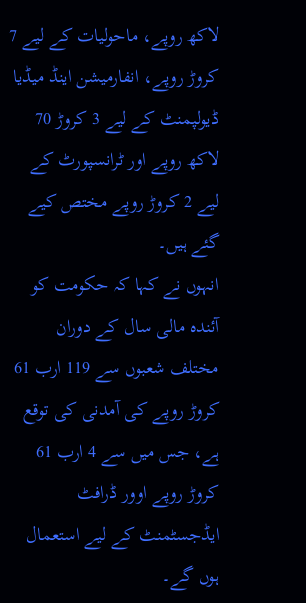لاکھ روپے، ماحولیات کے لیے 7 کروڑ روپے، انفارمیشن اینڈ میڈیا ڈیولپمنٹ کے لیے 3 کروڑ 70 لاکھ روپے اور ٹرانسپورٹ کے لیے 2 کروڑ روپے مختص کیے گئے ہیں۔
انہوں نے کہا کہ حکومت کو آئندہ مالی سال کے دوران مختلف شعبوں سے 119 ارب 61 کروڑ روپے کی آمدنی کی توقع ہے، جس میں سے 4 ارب 61 کروڑ روپے اوور ڈرافٹ ایڈجسٹمنٹ کے لیے استعمال ہوں گے۔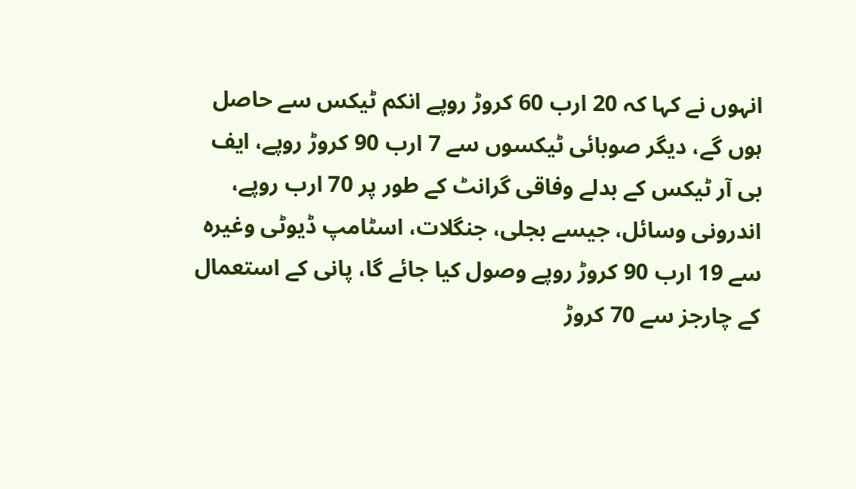انہوں نے کہا کہ 20 ارب 60 کروڑ روپے انکم ٹیکس سے حاصل ہوں گے، دیگر صوبائی ٹیکسوں سے 7 ارب 90 کروڑ روپے، ایف بی آر ٹیکس کے بدلے وفاقی گرانٹ کے طور پر 70 ارب روپے، اندرونی وسائل، جیسے بجلی، جنگلات، اسٹامپ ڈیوٹی وغیرہ سے 19 ارب 90 کروڑ روپے وصول کیا جائے گا، پانی کے استعمال کے چارجز سے 70 کروڑ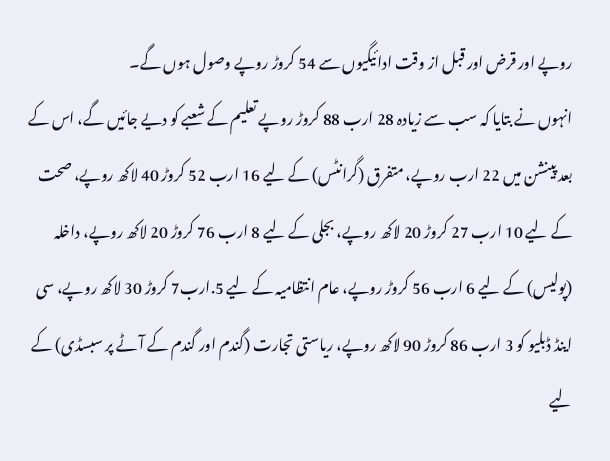روپے اور قرض اور قبل از وقت ادائیگیوں سے 54 کروڑ روپے وصول ہوں گے۔
انہوں نے بتایا کہ سب سے زیادہ 28 ارب 88 کروڑ روپے تعلیم کے شعبے کو دیے جائیں گے، اس کے بعد پینشن میں 22 ارب روپے، متفرق (گرانٹس) کے لیے 16 ارب 52 کروڑ 40 لاکھ روپے، صحت کے لیے 10 ارب 27 کروڑ 20 لاکھ روپے، بجلی کے لیے 8 ارب 76 کروڑ 20 لاکھ روپے، داخلہ (پولیس) کے لیے 6 ارب 56 کروڑ روپے، عام انتظامیہ کے لیے 5.ارب7 کروڑ 30 لاکھ روپے، سی اینڈ ڈبلیو کو 3 ارب 86 کروڑ 90 لاکھ روپے، ریاستی تجارت (گندم اور گندم کے آٹے پر سبسڈی) کے لیے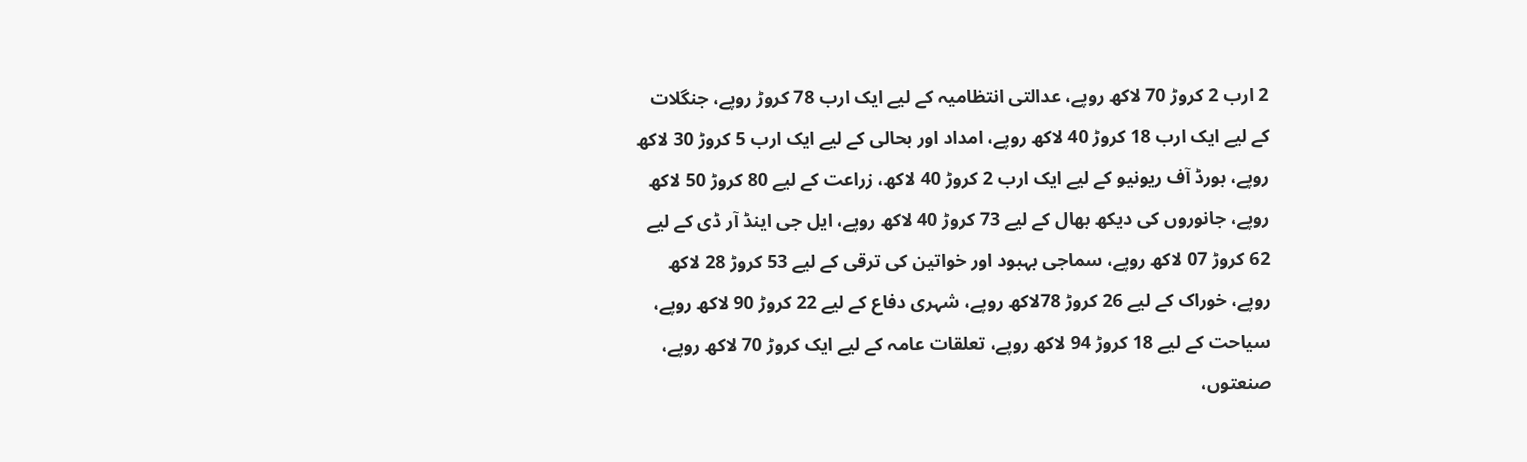2 ارب 2 کروڑ 70 لاکھ روپے، عدالتی انتظامیہ کے لیے ایک ارب 78 کروڑ روپے، جنگلات کے لیے ایک ارب 18 کروڑ 40 لاکھ روپے، امداد اور بحالی کے لیے ایک ارب 5 کروڑ 30 لاکھ روپے، بورڈ آف ریونیو کے لیے ایک ارب 2 کروڑ 40 لاکھ، زراعت کے لیے 80 کروڑ 50 لاکھ روپے، جانوروں کی دیکھ بھال کے لیے 73 کروڑ 40 لاکھ روپے، ایل جی اینڈ آر ڈی کے لیے 62 کروڑ 07 لاکھ روپے، سماجی بہبود اور خواتین کی ترقی کے لیے 53 کروڑ 28 لاکھ روپے، خوراک کے لیے 26 کروڑ 78لاکھ روپے، شہری دفاع کے لیے 22 کروڑ 90 لاکھ روپے، سیاحت کے لیے 18 کروڑ 94 لاکھ روپے، تعلقات عامہ کے لیے ایک کروڑ 70 لاکھ روپے، صنعتوں،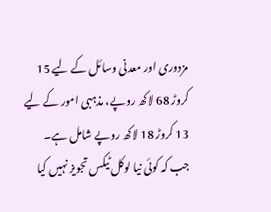مزدوری اور معدنی وسائل کے لیے 15 کروڑ 68 لاکھ روپے، مذہبی امور کے لیے 13 کروڑ 18 لاکھ روپے شامل ہے۔
جب کہ کوئی نیا لوکل ٹیکس تجویز نہیں کیا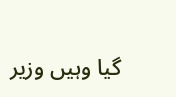گیا وہیں وزیر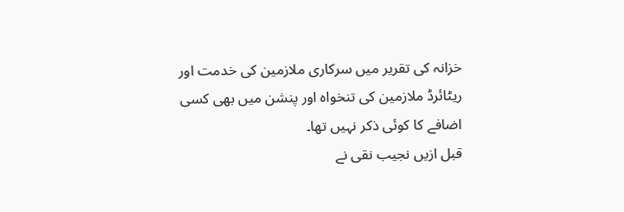خزانہ کی تقریر میں سرکاری ملازمین کی خدمت اور ریٹائرڈ ملازمین کی تنخواہ اور پنشن میں بھی کسی اضافے کا کوئی ذکر نہیں تھا۔
قبل ازیں نجیب نقی نے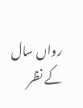رواں سال کے نظر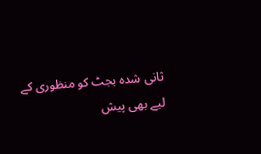ثانی شدہ بجٹ کو منظوری کے لیے بھی پیش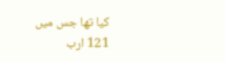کیا تھا جس میں 121 ارب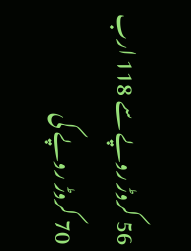56 کروڑ روپے سے 118 ارب 70 کروڑ روپے کی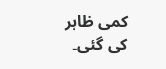کمی ظاہر کی گئی۔